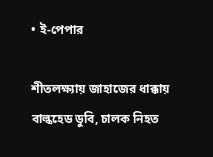• ই-পেপার

শীতলক্ষ্যায় জাহাজের ধাক্কায় বাল্কহেড ডুবি, চালক নিহত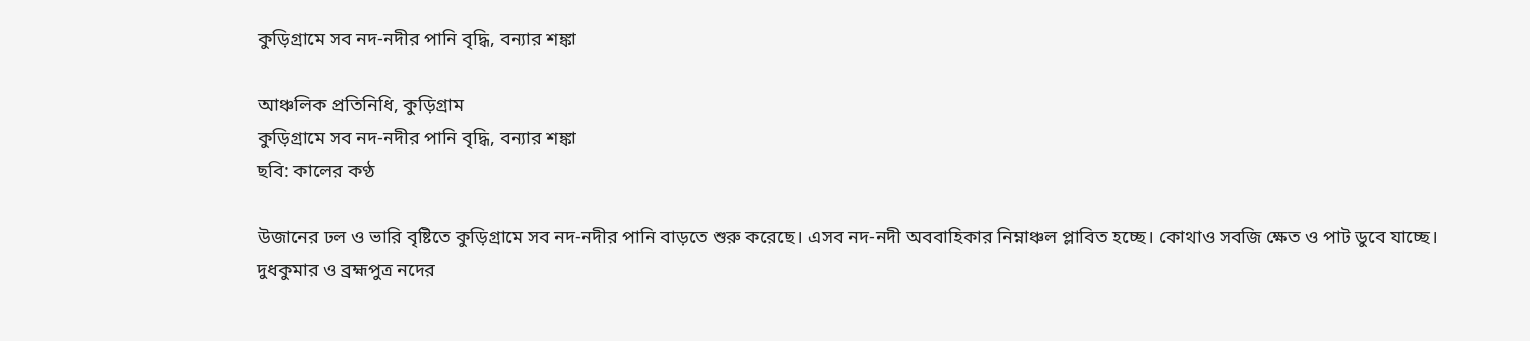কুড়িগ্রামে সব নদ-নদীর পা‌নি বৃ‌দ্ধি, বন্যার শঙ্কা

আঞ্চ‌লিক প্রতিনিধি, কুড়িগ্রাম
কুড়িগ্রামে সব নদ-নদীর পা‌নি বৃ‌দ্ধি, বন্যার শঙ্কা
ছবি: কালের কণ্ঠ

উজানের ঢল ও ভারি বৃষ্টিতে কুড়িগ্রামে সব নদ-নদীর পানি বাড়তে শুরু করেছে। এসব নদ-নদী অববাহিকার নিম্নাঞ্চল প্লাবিত হচ্ছে। কোথাও সবজি ক্ষেত ও পাট ডুবে যা‌চ্ছে। দুধকুমার ও ব্রহ্মপুত্র নদের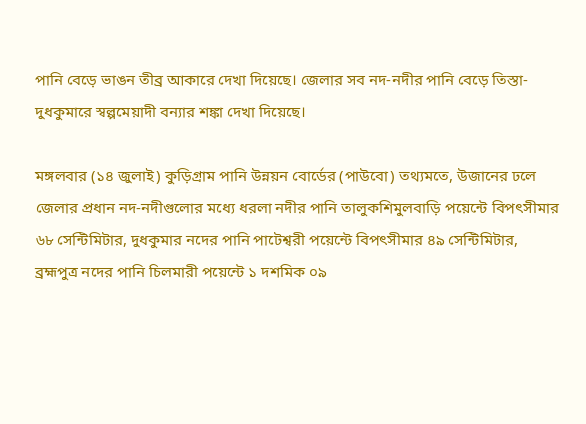পানি বেড়ে ভাঙন তীব্র আকারে দেখা দিয়েছে। জেলার সব নদ-নদীর পানি বেড়ে তিস্তা-দুধকুমারে স্বল্পমেয়াদী বন্যার শঙ্কা দেখা দিয়েছে।

মঙ্গলবার (১৪ জুলাই) কু‌ড়িগ্রাম পানি উন্নয়ন বোর্ডের (পাউবো) তথ্যমতে, উজানের ঢলে জেলার প্রধান নদ-নদীগুলোর মধ্যে ধরলা নদীর পানি তালুকশিমুলবাড়ি পয়েন্টে বিপৎসীমার ৬৮ সেন্টিমিটার, দুধকুমার নদের পানি পাটেশ্বরী পয়েন্টে বিপৎসীমার ৪৯ সেন্টিমিটার, ব্রহ্মপুত্র নদের পানি চিলমারী পয়েন্টে ১ দশমিক ০৯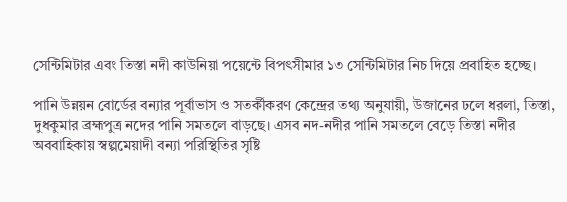সেন্টিমিটার এবং তিস্তা নদী কাউনিয়া পয়েন্টে বিপৎসীমার ১৩ সেন্টিমিটার নিচ দিয়ে প্রবাহিত হচ্ছে।

পানি উন্নয়ন বোর্ডের বন্যার পূর্বাভাস ও সতর্কীকরণ কেন্দ্রের তথ্য অনুযায়ী, উজানের ঢলে ধরলা, তিস্তা, দুধকুমার ব্রহ্মপুত্র নদের পানি সমতলে বাড়ছে। এসব নদ-নদীর পানি সমতলে বেড়ে তিস্তা নদীর অববাহিকায় স্বল্পমেয়াদী বন্যা পরিস্থিতির সৃষ্টি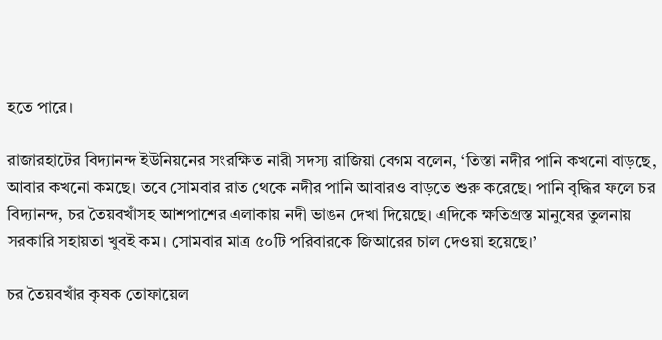হতে পারে।

রাজারহা‌টের বিদ্যানন্দ ইউনিয়নের সংরক্ষিত নারী সদস্য রাজিয়া বেগম বলেন, ‘তিস্তা নদীর পানি কখনো বাড়ছে, আবার কখনো কমছে। তবে সোমবার রাত থেকে নদীর পানি আবারও বাড়তে শুরু করেছে। পানি বৃদ্ধির ফলে চর বিদ্যানন্দ, চর তৈয়বখাঁসহ আশপাশের এলাকায় নদী ভাঙন দেখা দিয়েছে। এদিকে ক্ষতিগ্রস্ত মানুষের তুলনায় সরকারি সহায়তা খুবই কম। সোমবার মাত্র ৫০টি পরিবারকে জিআরের চাল দেওয়া হয়েছে।’

চর তৈয়বখাঁর কৃষক তোফায়েল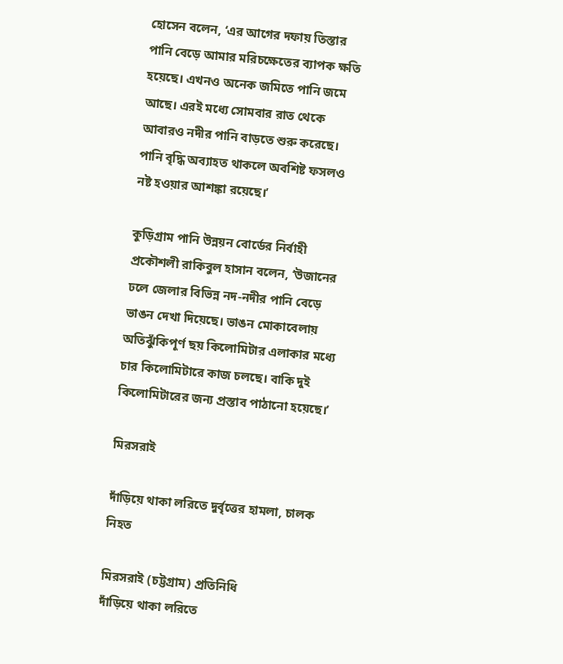হো‌সেন বলেন, ‘এর আগের দফায় তিস্তার পানি বেড়ে আমার মরিচক্ষেতের ব্যাপক ক্ষতি হয়েছে। এখনও অনেক জমিতে পানি জমে আছে। এরই মধ্যে সোমবার রাত থেকে আবারও নদীর পানি বাড়তে শুরু করেছে। পানি বৃদ্ধি অব্যাহত থাকলে অবশিষ্ট ফসলও নষ্ট হওয়ার আশঙ্কা রয়েছে।’

কুড়িগ্রাম পানি উন্নয়ন বোর্ডের নির্বাহী প্রকৌশলী রাকিবুল হাসান বলেন, ‘উজানের ঢলে জেলার বিভিন্ন নদ-নদীর পানি বেড়ে ভাঙন দেখা দিয়েছে। ভাঙন মোকাবেলায় অতিঝুঁকিপূর্ণ ছয় কিলোমিটার এলাকার মধ্যে চার কিলোমিটারে কাজ চলছে। বাকি দুই কিলোমিটারের জন্য প্রস্তাব পাঠানো হয়েছে।’

মিরসরাই

দাঁড়িয়ে থাকা লরিতে দুর্বৃত্তের হামলা, চালক নিহত

মিরসরাই (চট্টগ্রাম) প্রতিনিধি
দাঁড়িয়ে থাকা লরিতে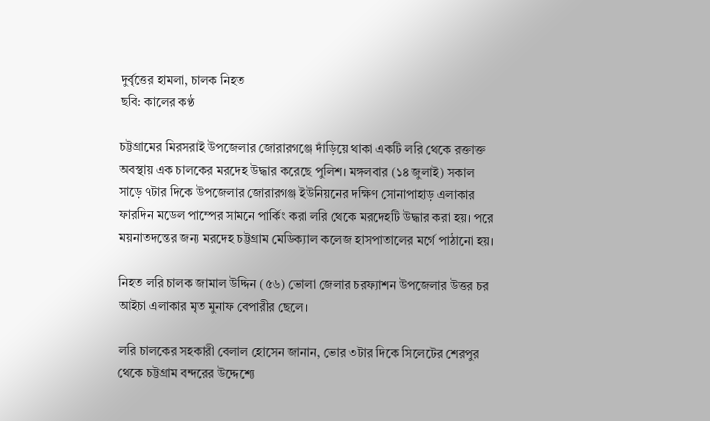দুর্বৃত্তের হামলা, চালক নিহত
ছবি: কালের কণ্ঠ

চট্টগ্রামের মিরসরাই উপজেলার জোরারগঞ্জে দাঁড়িয়ে থাকা একটি লরি থেকে রক্তাক্ত অবস্থায় এক চালকের মরদেহ উদ্ধার করেছে পুলিশ। মঙ্গলবার (১৪ জুলাই) সকাল সাড়ে ৭টার দিকে উপজেলার জোরারগঞ্জ ইউনিয়নের দক্ষিণ সোনাপাহাড় এলাকার ফারদিন মডেল পাম্পের সামনে পার্কিং করা লরি থেকে মরদেহটি উদ্ধার করা হয়। পরে ময়নাতদন্তের জন্য মরদেহ চট্টগ্রাম মেডিক্যাল কলেজ হাসপাতালের মর্গে পাঠানো হয়।

নিহত লরি চালক জামাল উদ্দিন (৫৬) ভোলা জেলার চরফ্যাশন উপজেলার উত্তর চর আইচা এলাকার মৃত মুনাফ বেপারীর ছেলে।

লরি চালকের সহকারী বেলাল হোসেন জানান, ভোর ৩টার দিকে সিলেটের শেরপুর থেকে চট্টগ্রাম বন্দরের উদ্দেশ্যে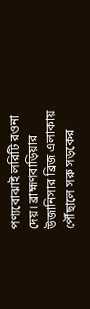পণ্যবোঝাই লরিটি রওনা দেয়। ব্রাহ্মণবাড়িয়ার উজানিসার ব্রিজ এলাকায় পৌঁছালে সরু সড়কের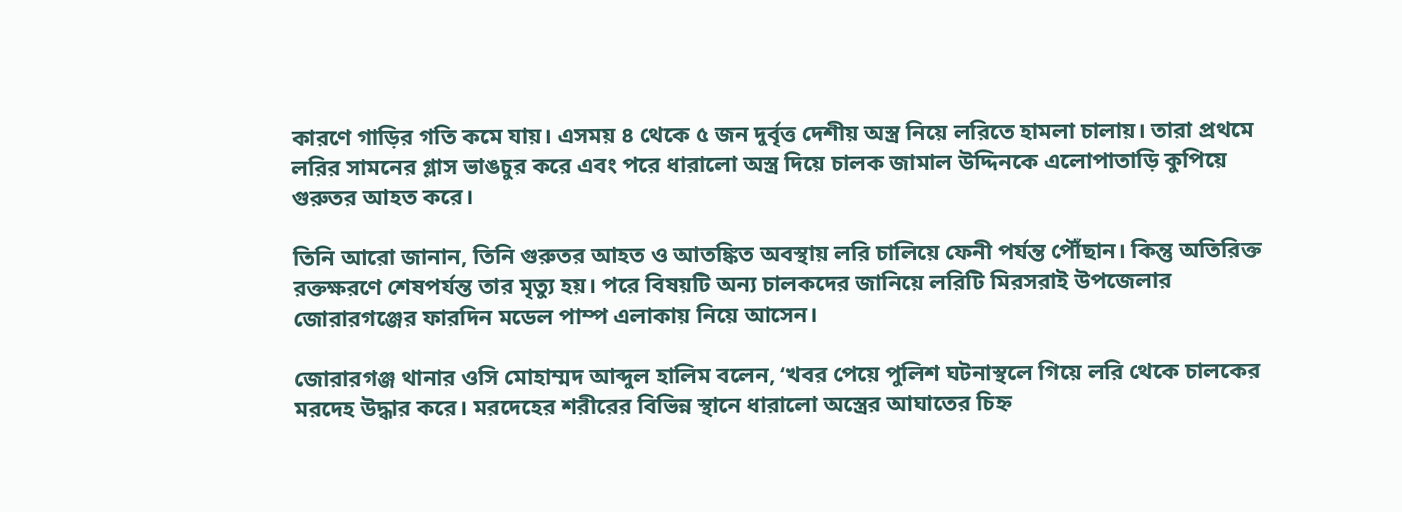কারণে গাড়ির গতি কমে যায়। এসময় ৪ থেকে ৫ জন দুর্বৃত্ত দেশীয় অস্ত্র নিয়ে লরিতে হামলা চালায়। তারা প্রথমে লরির সামনের গ্লাস ভাঙচুর করে এবং পরে ধারালো অস্ত্র দিয়ে চালক জামাল উদ্দিনকে এলোপাতাড়ি কুপিয়ে গুরুতর আহত করে।

তিনি আরো জানান, তিনি গুরুতর আহত ও আতঙ্কিত অবস্থায় লরি চালিয়ে ফেনী পর্যন্ত পৌঁছান। কিন্তু অতিরিক্ত রক্তক্ষরণে শেষপর্যন্ত তার মৃত্যু হয়। পরে বিষয়টি অন্য চালকদের জানিয়ে লরিটি মিরসরাই উপজেলার জোরারগঞ্জের ফারদিন মডেল পাম্প এলাকায় নিয়ে আসেন।

জোরারগঞ্জ থানার ওসি মোহাম্মদ আব্দুল হালিম বলেন, ‘খবর পেয়ে পুলিশ ঘটনাস্থলে গিয়ে লরি থেকে চালকের মরদেহ উদ্ধার করে। মরদেহের শরীরের বিভিন্ন স্থানে ধারালো অস্ত্রের আঘাতের চিহ্ন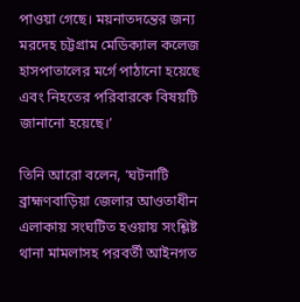পাওয়া গেছে। ময়নাতদন্তের জন্য মরদেহ চট্টগ্রাম মেডিক্যাল কলেজ হাসপাতালের মর্গে পাঠানো হয়েছে এবং নিহতের পরিবারকে বিষয়টি জানানো হয়েছে।’

তিনি আরো বলেন, ‘ঘটনাটি ব্রাহ্মণবাড়িয়া জেলার আওতাধীন এলাকায় সংঘটিত হওয়ায় সংশ্লিষ্ট থানা মামলাসহ পরবর্তী আইনগত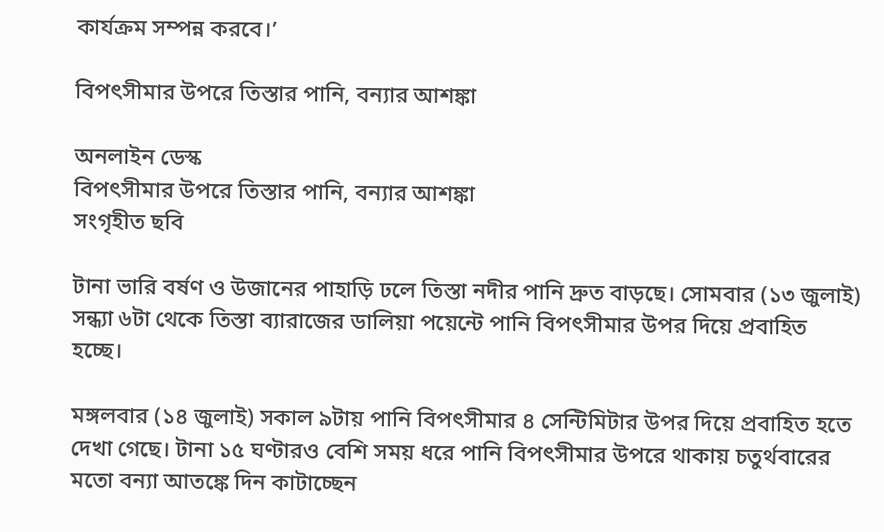কার্যক্রম সম্পন্ন করবে।’

বিপৎসীমার উপরে তিস্তার পানি, বন্যার আশঙ্কা

অনলাইন ডেস্ক
বিপৎসীমার উপরে তিস্তার পানি, বন্যার আশঙ্কা
সংগৃহীত ছবি

টানা ভারি বর্ষণ ও উজানের পাহাড়ি ঢলে তিস্তা নদীর পানি দ্রুত বাড়ছে। সোমবার (১৩ জুলাই) সন্ধ্যা ৬টা থেকে তিস্তা ব্যারাজের ডালিয়া পয়েন্টে পানি বিপৎসীমার উপর দিয়ে প্রবাহিত হচ্ছে।

মঙ্গলবার (১৪ জুলাই) সকাল ৯টায় পানি বিপৎসীমার ৪ সেন্টিমিটার উপর দিয়ে প্রবাহিত হতে দেখা গেছে। টানা ১৫ ঘণ্টারও বেশি সময় ধরে পানি বিপৎসীমার উপরে থাকায় চতুর্থবারের মতো বন্যা আতঙ্কে দিন কাটাচ্ছেন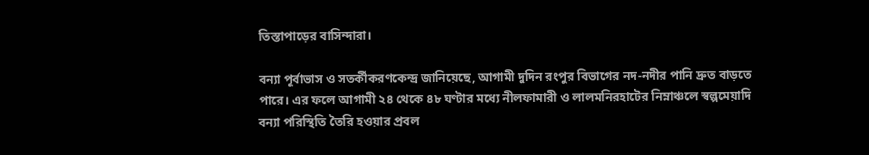তিস্তাপাড়ের বাসিন্দারা।

বন্যা পূর্বাভাস ও সতর্কীকরণকেন্দ্র জানিয়েছে, আগামী দুদিন রংপুর বিভাগের নদ-নদীর পানি দ্রুত বাড়তে পারে। এর ফলে আগামী ২৪ থেকে ৪৮ ঘণ্টার মধ্যে নীলফামারী ও লালমনিরহাটের নিম্নাঞ্চলে স্বল্পমেয়াদি বন্যা পরিস্থিতি তৈরি হওয়ার প্রবল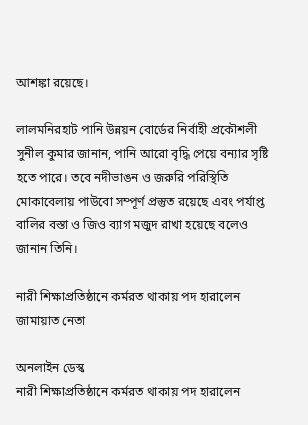আশঙ্কা রয়েছে।

লালমনিরহাট পানি উন্নয়ন বোর্ডের নির্বাহী প্রকৌশলী সুনীল কুমার জানান, পানি আরো বৃদ্ধি পেয়ে বন্যার সৃষ্টি হতে পারে। তবে নদীভাঙন ও জরুরি পরিস্থিতি মোকাবেলায় পাউবো সম্পূর্ণ প্রস্তুত রয়েছে এবং পর্যাপ্ত বালির বস্তা ও জিও ব্যাগ মজুদ রাখা হয়েছে বলেও জানান তিনি।

নারী শিক্ষাপ্রতিষ্ঠানে কর্মরত থাকায় পদ হারালেন জামায়াত নেতা

অনলাইন ডেস্ক
নারী শিক্ষাপ্রতিষ্ঠানে কর্মরত থাকায় পদ হারালেন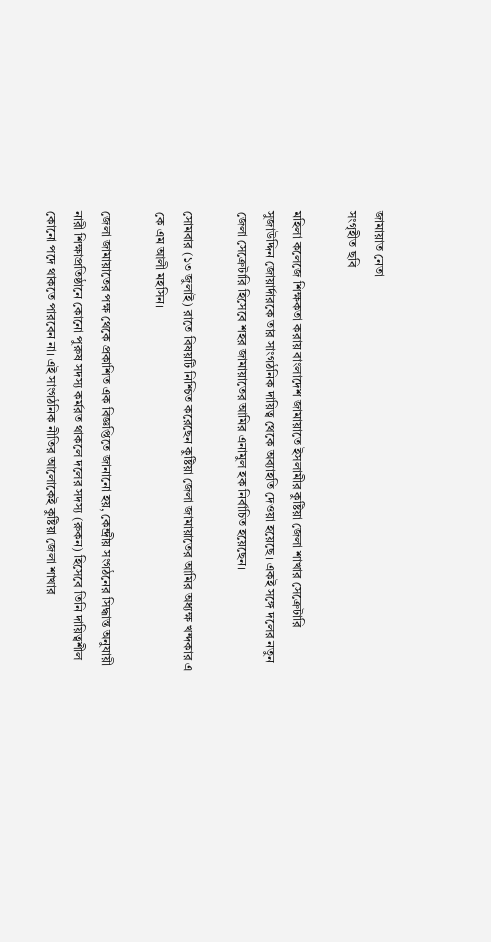জামায়াত নেতা
সংগৃহীত ছবি

মহিলা কলেজে শিক্ষকতা করায় বাংলাদেশ জামায়াতে ইসলামীর কুষ্টিয়া জেলা শাখার সেক্রেটারি সুজাউদ্দিন জোয়ার্দারকে তার সাংগঠনিক দায়িত্ব থেকে অব্যাহতি দেওয়া হয়েছে। একই সঙ্গে দলের নতুন জেলা সেক্রেটারি হিসেবে শহর জামায়াতের আমির এনামুল হক‌ নির্বাচিত হয়েছেন।

সোমবার (১৩ জুলাই) রাতে বিষয়টি নিশ্চিত করেছেন কুষ্টিয়া জেলা জামায়াতের আমির অধ্যক্ষ খন্দকার এ কে এম আলী মহসিন।

জেলা জামায়াতের পক্ষ থেকে প্রকাশিত এক বিজ্ঞপ্তিতে জানানো হয়, কেন্দ্রীয় সংগঠনের সিদ্ধান্ত অনুযায়ী নারী শিক্ষাপ্রতিষ্ঠানে কোনো পুরুষ সদস্য কর্মরত থাকলে দলের সদস্য (রুকন) হিসেবে তিনি দায়িত্বশীল কোনো পদে থাকতে পারবেন না। এই সাংগঠনিক নীতির আলোকেই কুষ্টিয়া জেলা শাখার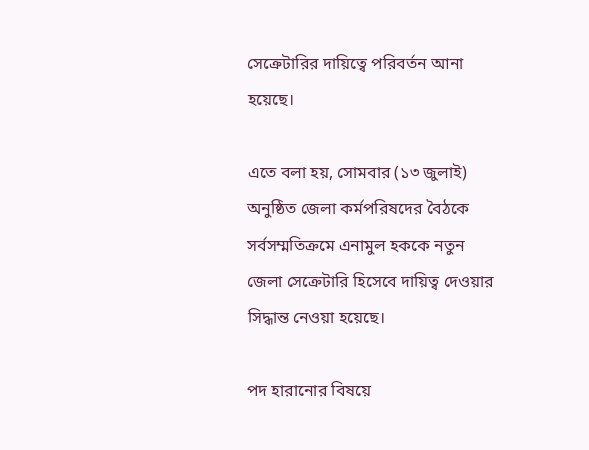সেক্রেটারির দায়িত্বে পরিবর্তন আনা হয়েছে।

এতে বলা হয়, সোমবার (১৩ জুলাই) অনুষ্ঠিত জেলা কর্মপরিষদের বৈঠকে সর্বসম্মতিক্রমে এনামুল হককে নতুন জেলা সেক্রেটারি হিসেবে দায়িত্ব দেওয়ার সিদ্ধান্ত নেওয়া হয়েছে।

পদ হারানোর বিষয়ে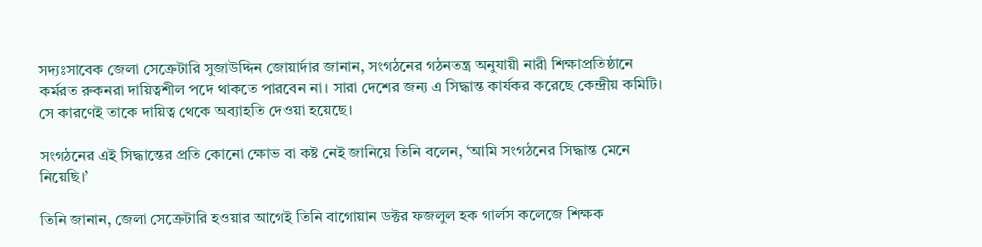সদ্যঃসাবেক জেলা সেক্রেটারি সুজাউদ্দিন জোয়ার্দার জানান, সংগঠনের গঠনতন্ত্র অনুযায়ী নারী শিক্ষাপ্রতিষ্ঠানে কর্মরত রুকনরা দায়িত্বশীল পদে থাকতে পারবেন না। সারা দেশের জন্য এ সিদ্ধান্ত কার্যকর করেছে কেন্দ্রীয় কমিটি। সে কারণেই তাকে দায়িত্ব থেকে অব্যাহতি দেওয়া হয়েছে।

সংগঠনের এই সিদ্ধান্তের প্রতি কোনো ক্ষোভ বা কষ্ট নেই জানিয়ে তিনি বলেন, ‘আমি সংগঠনের সিদ্ধান্ত মেনে নিয়েছি।’

তিনি জানান, জেলা সেক্রেটারি হওয়ার আগেই তিনি বাগোয়ান ডক্টর ফজলুল হক গার্লস কলেজে শিক্ষক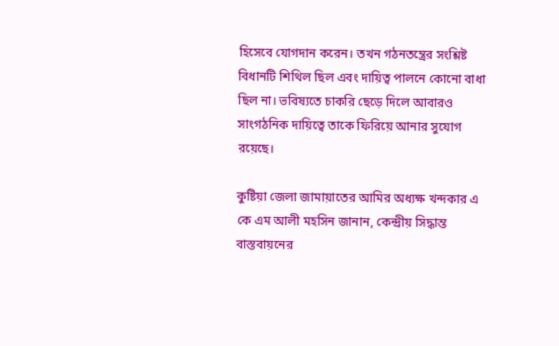হিসেবে যোগদান করেন। তখন গঠনতন্ত্রের সংশ্লিষ্ট বিধানটি শিথিল ছিল এবং দায়িত্ব পালনে কোনো বাধা ছিল না। ভবিষ্যতে চাকরি ছেড়ে দিলে আবারও সাংগঠনিক দায়িত্বে তাকে ফিরিয়ে আনার সুযোগ রয়েছে।

কুষ্টিয়া জেলা জামায়াতের আমির অধ্যক্ষ খন্দকার এ কে এম আলী মহসিন জানান, কেন্দ্রীয় সিদ্ধান্ত বাস্তবায়নের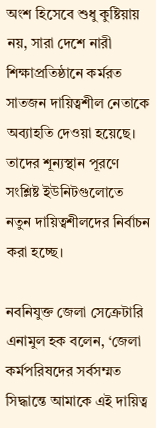অংশ হিসেবে শুধু কুষ্টিয়ায় নয়, সারা দেশে নারী শিক্ষাপ্রতিষ্ঠানে কর্মরত সাতজন দায়িত্বশীল নেতাকে অব্যাহতি দেওয়া হয়েছে। তাদের শূন্যস্থান পূরণে সংশ্লিষ্ট ইউনিটগুলোতে নতুন দায়িত্বশীলদের নির্বাচন করা হচ্ছে।

নবনিযুক্ত জেলা সেক্রেটারি এনামুল হক বলেন, ‘জেলা কর্মপরিষদের সর্বসম্মত সিদ্ধান্তে আমাকে এই দায়িত্ব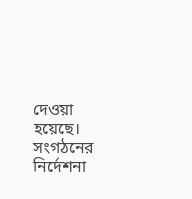দেওয়া হয়েছে। সংগঠনের নির্দেশনা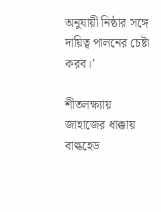অনুযায়ী নিষ্ঠার সঙ্গে দায়িত্ব পালনের চেষ্টা করব।’

শীতলক্ষ্যায় জাহাজের ধাক্কায় বাল্কহেড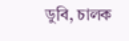ডুবি, চালক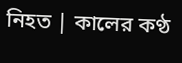নিহত | কালের কণ্ঠ